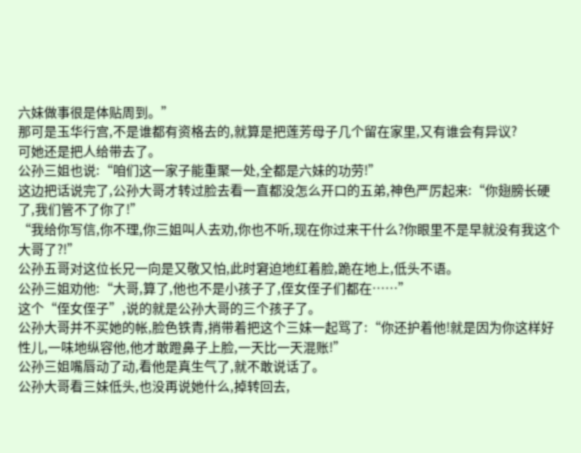六妹做事很是体贴周到。”
那可是玉华行宫,不是谁都有资格去的,就算是把莲芳母子几个留在家里,又有谁会有异议?
可她还是把人给带去了。
公孙三姐也说:“咱们这一家子能重聚一处,全都是六妹的功劳!”
这边把话说完了,公孙大哥才转过脸去看一直都没怎么开口的五弟,神色严厉起来:“你翅膀长硬了,我们管不了你了!”
“我给你写信,你不理,你三姐叫人去劝,你也不听,现在你过来干什么?你眼里不是早就没有我这个大哥了?!”
公孙五哥对这位长兄一向是又敬又怕,此时窘迫地红着脸,跪在地上,低头不语。
公孙三姐劝他:“大哥,算了,他也不是小孩子了,侄女侄子们都在……”
这个“侄女侄子”,说的就是公孙大哥的三个孩子了。
公孙大哥并不买她的帐,脸色铁青,捎带着把这个三妹一起骂了:“你还护着他!就是因为你这样好性儿,一味地纵容他,他才敢蹬鼻子上脸,一天比一天混账!”
公孙三姐嘴唇动了动,看他是真生气了,就不敢说话了。
公孙大哥看三妹低头,也没再说她什么,掉转回去,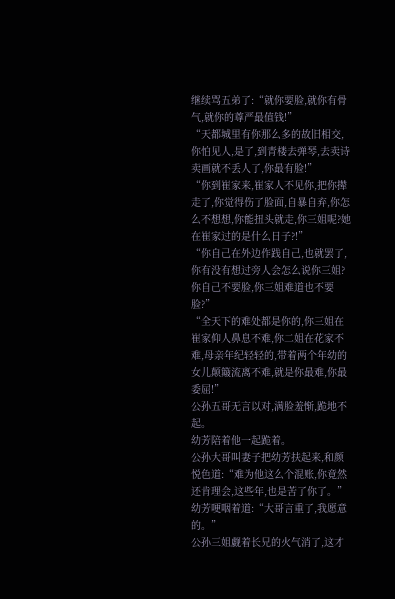继续骂五弟了:“就你要脸,就你有骨气,就你的尊严最值钱!”
“天都城里有你那么多的故旧相交,你怕见人,是了,到青楼去弹琴,去卖诗卖画就不丢人了,你最有脸!”
“你到崔家来,崔家人不见你,把你撵走了,你觉得伤了脸面,自暴自弃,你怎么不想想,你能扭头就走,你三姐呢?她在崔家过的是什么日子?!”
“你自己在外边作践自己,也就罢了,你有没有想过旁人会怎么说你三姐?你自己不要脸,你三姐难道也不要脸?”
“全天下的难处都是你的,你三姐在崔家仰人鼻息不难,你二姐在花家不难,母亲年纪轻轻的,带着两个年幼的女儿颠簸流离不难,就是你最难,你最委屈!”
公孙五哥无言以对,满脸羞惭,跪地不起。
幼芳陪着他一起跪着。
公孙大哥叫妻子把幼芳扶起来,和颜悦色道:“难为他这么个混账,你竟然还肯理会,这些年,也是苦了你了。”
幼芳哽咽着道:“大哥言重了,我愿意的。”
公孙三姐觑着长兄的火气消了,这才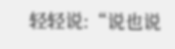轻轻说:“说也说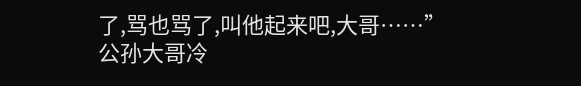了,骂也骂了,叫他起来吧,大哥……”
公孙大哥冷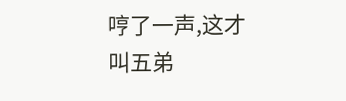哼了一声,这才叫五弟